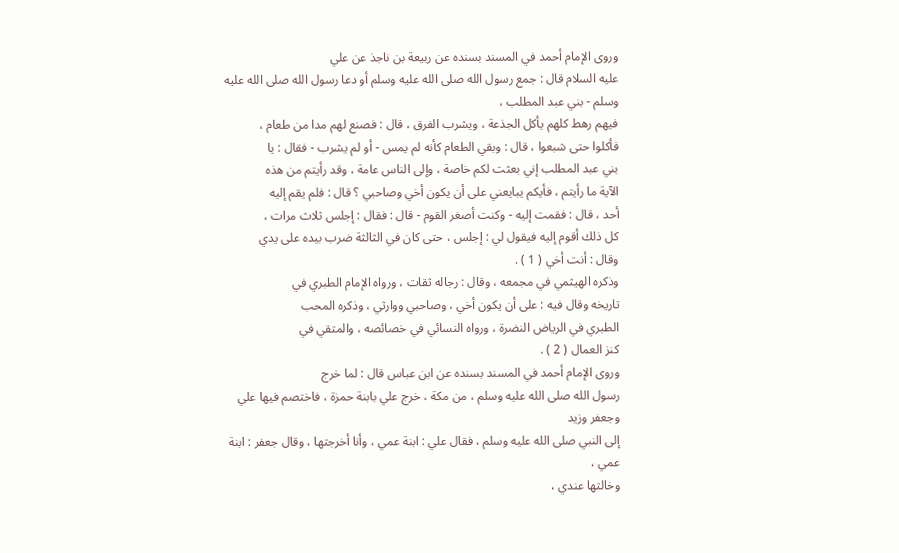وروى الإمام أحمد في المسند بسنده عن ربيعة بن ناجذ عن علي
عليه السلام قال : جمع رسول الله صلى الله عليه وسلم أو دعا رسول الله صلى الله عليه وسلم - بني عبد المطلب ،
فيهم رهط كلهم يأكل الجذعة ، ويشرب الفرق ، قال : فصنع لهم مدا من طعام ،
فأكلوا حتى شبعوا ، قال : وبقي الطعام كأنه لم يمس - أو لم يشرب - فقال : يا
بني عبد المطلب إني بعثت لكم خاصة ، وإلى الناس عامة ، وقد رأيتم من هذه
الآية ما رأيتم ، فأيكم يبايعني على أن يكون أخي وصاحبي ؟ قال : فلم يقم إليه
أحد ، قال : فقمت إليه - وكنت أصغر القوم - قال : فقال : إجلس ثلاث مرات ،
كل ذلك أقوم إليه فيقول لي : إجلس ، حتى كان في الثالثة ضرب بيده على يدي
وقال : أنت أخي ( 1 ) .
وذكره الهيثمي في مجمعه ، وقال : رجاله ثقات ، ورواه الإمام الطبري في
تاريخه وقال فيه : على أن يكون أخي ، وصاحبي ووارثي ، وذكره المحب
الطبري في الرياض النضرة ، ورواه النسائي في خصائصه ، والمتقي في
كنز العمال ( 2 ) .
وروى الإمام أحمد في المسند بسنده عن ابن عباس قال : لما خرج
رسول الله صلى الله عليه وسلم ، من مكة ، خرج علي بابنة حمزة ، فاختصم فيها علي وجعفر وزيد
إلى النبي صلى الله عليه وسلم ، فقال علي : ابنة عمي ، وأنا أخرجتها ، وقال جعفر : ابنة عمي ،
وخالتها عندي ،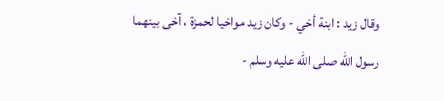وقال زيد : ابنة أخي - وكان زيد مواخيا لحمزة ، آخى بينهما
رسول الله صلى الله عليه وسلم -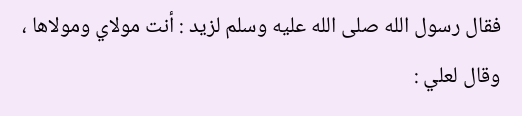فقال رسول الله صلى الله عليه وسلم لزيد : أنت مولاي ومولاها ، وقال لعلي :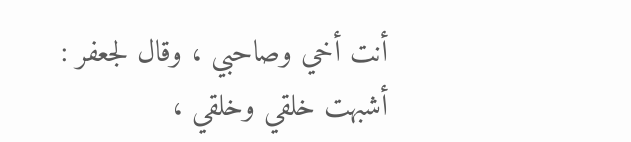أنت أخي وصاحبي ، وقال لجعفر : أشبهت خلقي وخلقي ،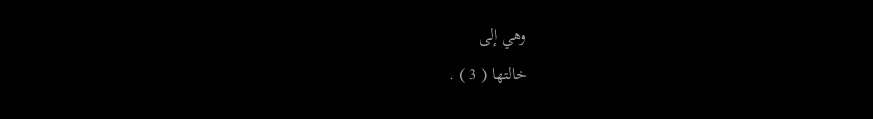وهي إلى
خالتها ( 3 ) .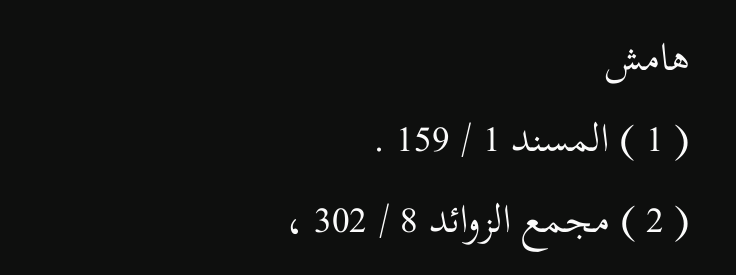هامش
( 1 ) المسند 1 / 159 .
( 2 ) مجمع الزوائد 8 / 302 ،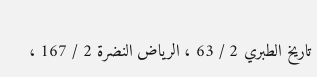تاريخ الطبري 2 / 63 ، الرياض النضرة 2 / 167 ،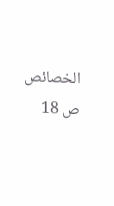الخصائص ص 18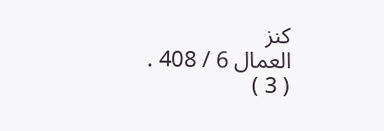كنز
العمال 6 / 408 .
( 3 )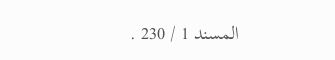المسند 1 / 230 .